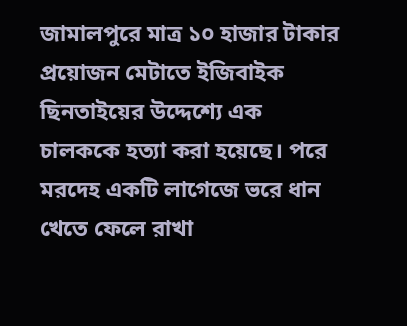জামালপুরে মাত্র ১০ হাজার টাকার প্রয়োজন মেটাতে ইজিবাইক ছিনতাইয়ের উদ্দেশ্যে এক চালককে হত্যা করা হয়েছে। পরে মরদেহ একটি লাগেজে ভরে ধান খেতে ফেলে রাখা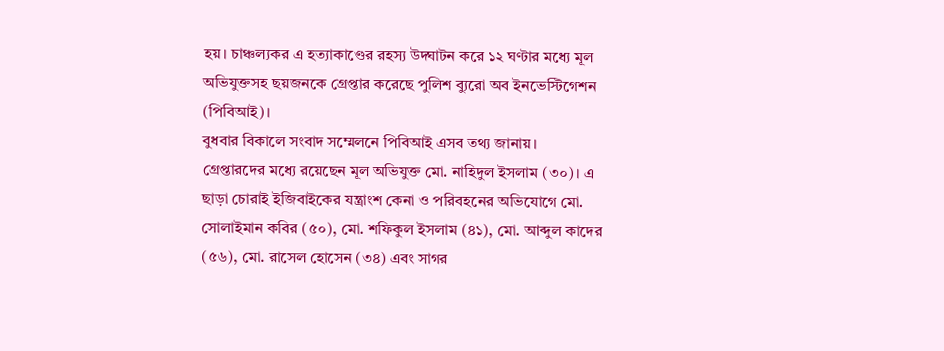হয়। চাঞ্চল্যকর এ হত্যাকাণ্ডের রহস্য উদ্ঘাটন করে ১২ ঘণ্টার মধ্যে মূল অভিযুক্তসহ ছয়জনকে গ্রেপ্তার করেছে পুলিশ ব্যুরো অব ইনভেস্টিগেশন (পিবিআই)।
বুধবার বিকালে সংবাদ সম্মেলনে পিবিআই এসব তথ্য জানায়।
গ্রেপ্তারদের মধ্যে রয়েছেন মূল অভিযুক্ত মো. নাহিদুল ইসলাম (৩০)। এ ছাড়া চোরাই ইজিবাইকের যন্ত্রাংশ কেনা ও পরিবহনের অভিযোগে মো. সোলাইমান কবির (৫০), মো. শফিকুল ইসলাম (৪১), মো. আব্দুল কাদের (৫৬), মো. রাসেল হোসেন (৩৪) এবং সাগর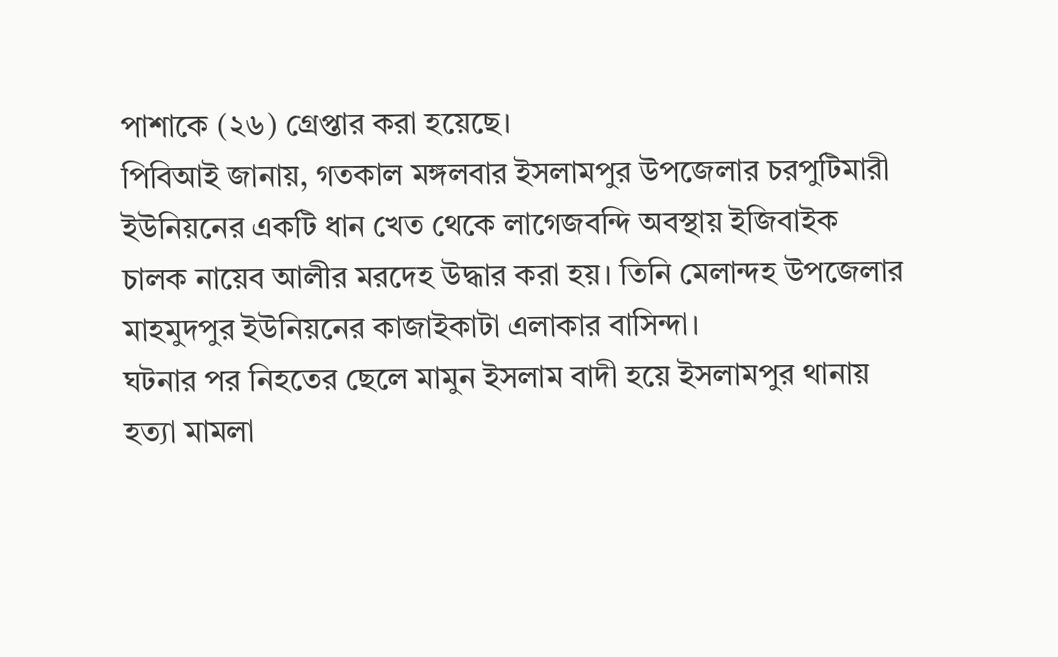পাশাকে (২৬) গ্রেপ্তার করা হয়েছে।
পিবিআই জানায়, গতকাল মঙ্গলবার ইসলামপুর উপজেলার চরপুটিমারী ইউনিয়নের একটি ধান খেত থেকে লাগেজবন্দি অবস্থায় ইজিবাইক চালক নায়েব আলীর মরদেহ উদ্ধার করা হয়। তিনি মেলান্দহ উপজেলার মাহমুদপুর ইউনিয়নের কাজাইকাটা এলাকার বাসিন্দা।
ঘটনার পর নিহতের ছেলে মামুন ইসলাম বাদী হয়ে ইসলামপুর থানায় হত্যা মামলা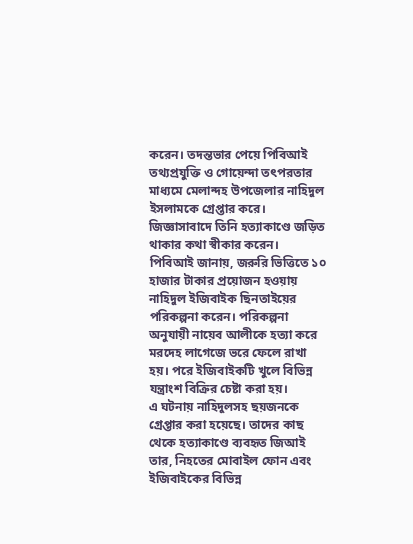করেন। তদন্তভার পেয়ে পিবিআই তথ্যপ্রযুক্তি ও গোয়েন্দা তৎপরতার মাধ্যমে মেলান্দহ উপজেলার নাহিদুল ইসলামকে গ্রেপ্তার করে। জিজ্ঞাসাবাদে তিনি হত্যাকাণ্ডে জড়িত থাকার কথা স্বীকার করেন।
পিবিআই জানায়, জরুরি ভিত্তিতে ১০ হাজার টাকার প্রয়োজন হওয়ায় নাহিদুল ইজিবাইক ছিনতাইয়ের পরিকল্পনা করেন। পরিকল্পনা অনুযায়ী নায়েব আলীকে হত্যা করে মরদেহ লাগেজে ভরে ফেলে রাখা হয়। পরে ইজিবাইকটি খুলে বিভিন্ন যন্ত্রাংশ বিক্রির চেষ্টা করা হয়।
এ ঘটনায় নাহিদুলসহ ছয়জনকে গ্রেপ্তার করা হয়েছে। তাদের কাছ থেকে হত্যাকাণ্ডে ব্যবহৃত জিআই তার, নিহতের মোবাইল ফোন এবং ইজিবাইকের বিভিন্ন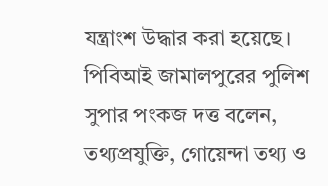যন্ত্রাংশ উদ্ধার করা হয়েছে।
পিবিআই জামালপুরের পুলিশ সুপার পংকজ দত্ত বলেন, তথ্যপ্রযুক্তি, গোয়েন্দা তথ্য ও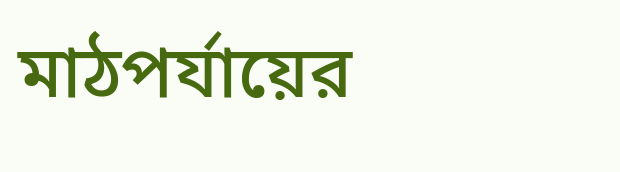মাঠপর্যায়ের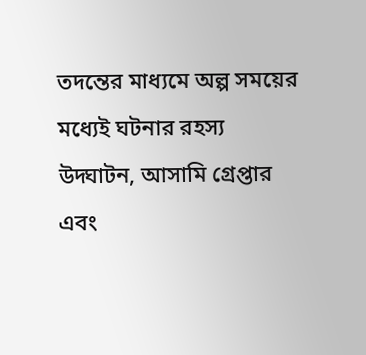তদন্তের মাধ্যমে অল্প সময়ের মধ্যেই ঘটনার রহস্য উদ্ঘাটন, আসামি গ্রেপ্তার এবং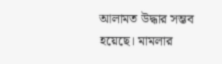আলামত উদ্ধার সম্ভব হয়েছে। মামলার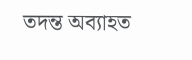তদন্ত অব্যাহত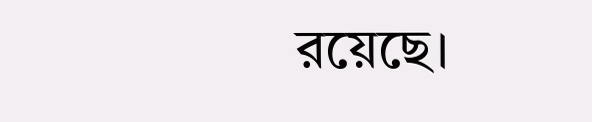রয়েছে।